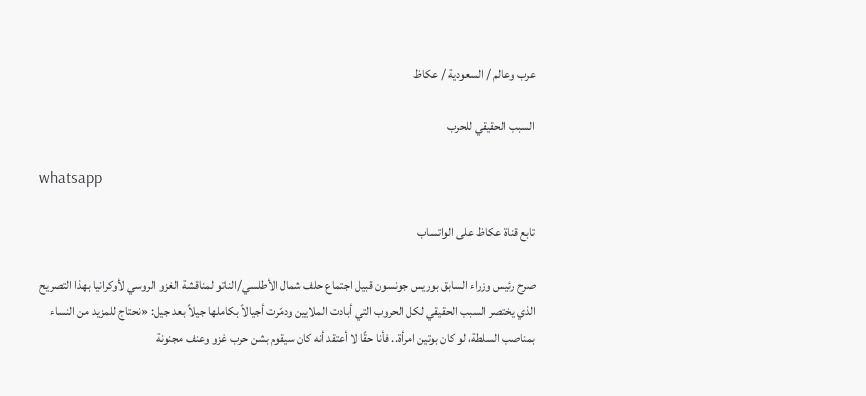عرب وعالم / السعودية / عكاظ

السبب الحقيقي للحرب

whatsapp

تابع قناة عكاظ على الواتساب

صرح رئيس وزراء السابق بوريس جونسون قبيل اجتماع حلف شمال الأطلسي/الناتو لمناقشة الغزو الروسي لأوكرانيا بهذا التصريح الذي يختصر السبب الحقيقي لكل الحروب التي أبادت الملايين ودمّرت أجيالاً بكاملها جيلاً بعد جيل: «نحتاج للمزيد من النساء بمناصب السلطة، لو كان بوتين امرأة.. فأنا حقًا لا أعتقد أنه كان سيقوم بشن حرب غزو وعنف مجنونة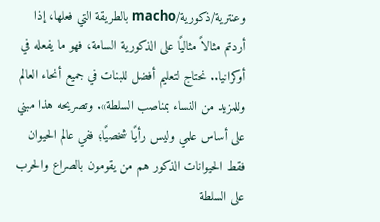وعنترية/ذكورية/macho بالطريقة التي فعلها، إذا أردتم مثالاً مثاليًا على الذكورية السامة، فهو ما يفعله في أوكرانيا.. نحتاج لتعليم أفضل للبنات في جميع أنحاء العالم وللمزيد من النساء بمناصب السلطة». وتصريحه هذا مبني على أساس علمي وليس رأيًا شخصيًا؛ ففي عالم الحيوان فقط الحيوانات الذكور هم من يقومون بالصراع والحرب على السلطة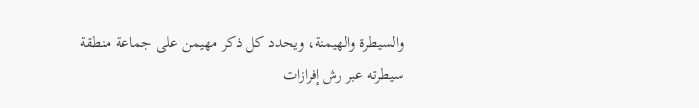والسيطرة والهيمنة، ويحدد كل ذكر مهيمن على جماعة منطقة سيطرته عبر رش إفرازات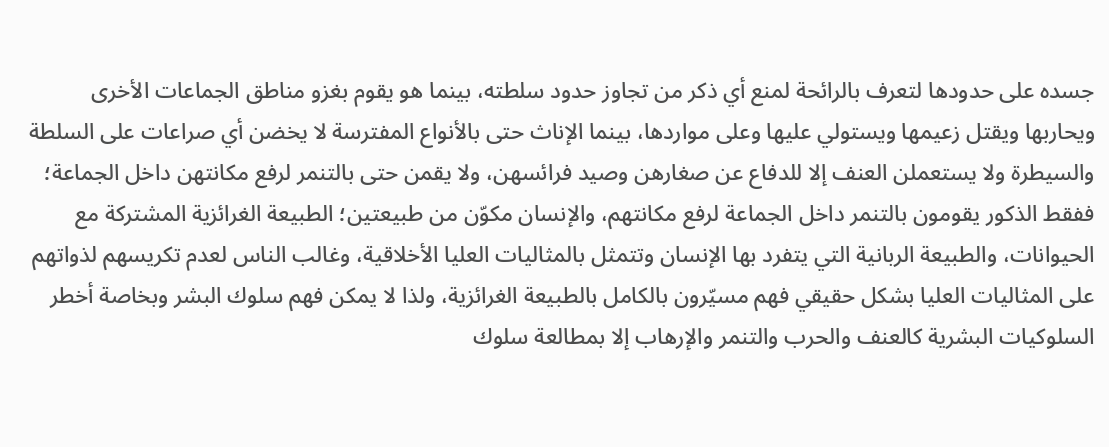جسده على حدودها لتعرف بالرائحة لمنع أي ذكر من تجاوز حدود سلطته، بينما هو يقوم بغزو مناطق الجماعات الأخرى ويحاربها ويقتل زعيمها ويستولي عليها وعلى مواردها، بينما الإناث حتى بالأنواع المفترسة لا يخضن أي صراعات على السلطة والسيطرة ولا يستعملن العنف إلا للدفاع عن صغارهن وصيد فرائسهن، ولا يقمن حتى بالتنمر لرفع مكانتهن داخل الجماعة؛ ففقط الذكور يقومون بالتنمر داخل الجماعة لرفع مكانتهم، والإنسان مكوّن من طبيعتين؛ الطبيعة الغرائزية المشتركة مع الحيوانات، والطبيعة الربانية التي يتفرد بها الإنسان وتتمثل بالمثاليات العليا الأخلاقية، وغالب الناس لعدم تكريسهم لذواتهم على المثاليات العليا بشكل حقيقي فهم مسيّرون بالكامل بالطبيعة الغرائزية، ولذا لا يمكن فهم سلوك البشر وبخاصة أخطر السلوكيات البشرية كالعنف والحرب والتنمر والإرهاب إلا بمطالعة سلوك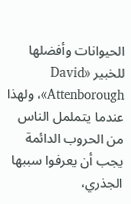الحيوانات وأفضلها للخبير «David Attenborough»، ولهذا عندما يتململ الناس من الحروب الدائمة يجب أن يعرفوا سببها الجذري،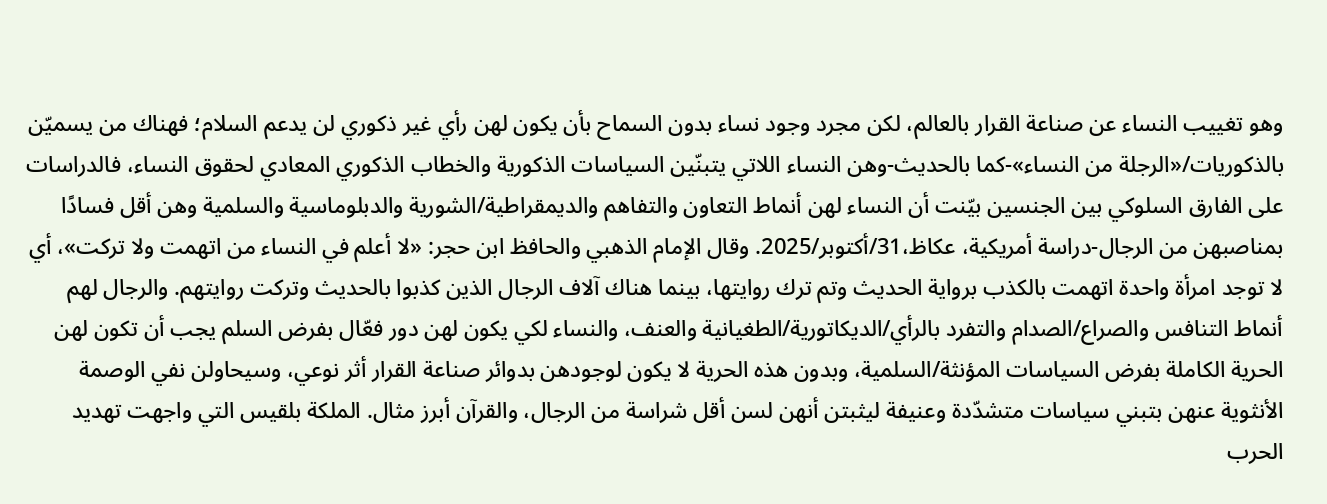وهو تغييب النساء عن صناعة القرار بالعالم، لكن مجرد وجود نساء بدون السماح بأن يكون لهن رأي غير ذكوري لن يدعم السلام؛ فهناك من يسميّن بالذكوريات/«الرجلة من النساء»-كما بالحديث-وهن النساء اللاتي يتبنّين السياسات الذكورية والخطاب الذكوري المعادي لحقوق النساء، فالدراسات على الفارق السلوكي بين الجنسين بيّنت أن النساء لهن أنماط التعاون والتفاهم والديمقراطية/الشورية والدبلوماسية والسلمية وهن أقل فسادًا بمناصبهن من الرجال-دراسة أمريكية، عكاظ،31/أكتوبر/2025. وقال الإمام الذهبي والحافظ ابن حجر: «لا أعلم في النساء من اتهمت ولا تركت»، أي لا توجد امرأة واحدة اتهمت بالكذب برواية الحديث وتم ترك روايتها، بينما هناك آلاف الرجال الذين كذبوا بالحديث وتركت روايتهم. والرجال لهم أنماط التنافس والصراع/الصدام والتفرد بالرأي/الديكاتورية/الطغيانية والعنف، والنساء لكي يكون لهن دور فعّال بفرض السلم يجب أن تكون لهن الحرية الكاملة بفرض السياسات المؤنثة/السلمية، وبدون هذه الحرية لا يكون لوجودهن بدوائر صناعة القرار أثر نوعي، وسيحاولن نفي الوصمة الأنثوية عنهن بتبني سياسات متشدّدة وعنيفة ليثبتن أنهن لسن أقل شراسة من الرجال، والقرآن أبرز مثال. الملكة بلقيس التي واجهت تهديد الحرب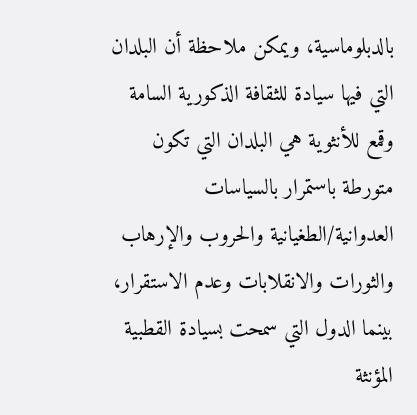بالدبلوماسية، ويمكن ملاحظة أن البلدان التي فيها سيادة للثقافة الذكورية السامة وقمع للأنثوية هي البلدان التي تكون متورطة باستمرار بالسياسات العدوانية/الطغيانية والحروب والإرهاب والثورات والانقلابات وعدم الاستقرار، بينما الدول التي سمحت بسيادة القطبية المؤنثة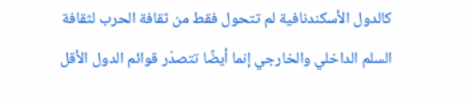كالدول الأسكندنافية لم تتحول فقط من ثقافة الحرب لثقافة السلم الداخلي والخارجي إنما أيضًا تتصدّر قوائم الدول الأقل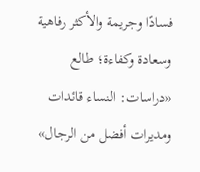فسادًا وجريمة والأكثر رفاهية وسعادة وكفاءة؛ طالع «دراسات: النساء قائدات ومديرات أفضل من الرجال»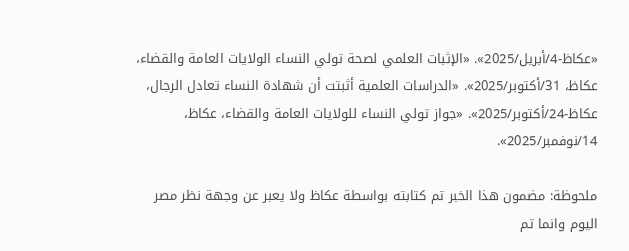«عكاظ-4/أبريل/2025». «الإثبات العلمي لصحة تولي النساء الولايات العامة والقضاء، عكاظ، 31/أكتوبر/2025». «الدراسات العلمية أثبتت أن شهادة النساء تعادل الرجال، عكاظ-24/أكتوبر/2025». «جواز تولي النساء للولايات العامة والقضاء، عكاظ، 14/نوفمبر/2025».

ملحوظة: مضمون هذا الخبر تم كتابته بواسطة عكاظ ولا يعبر عن وجهة نظر مصر اليوم وانما تم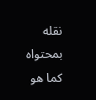نقله بمحتواه كما هو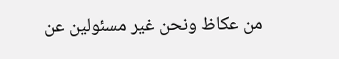من عكاظ ونحن غير مسئولين عن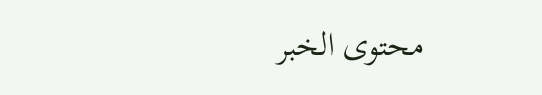محتوى الخبر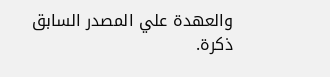والعهدة علي المصدر السابق ذكرة.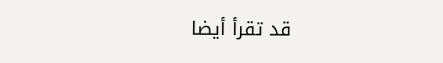قد تقرأ أيضا